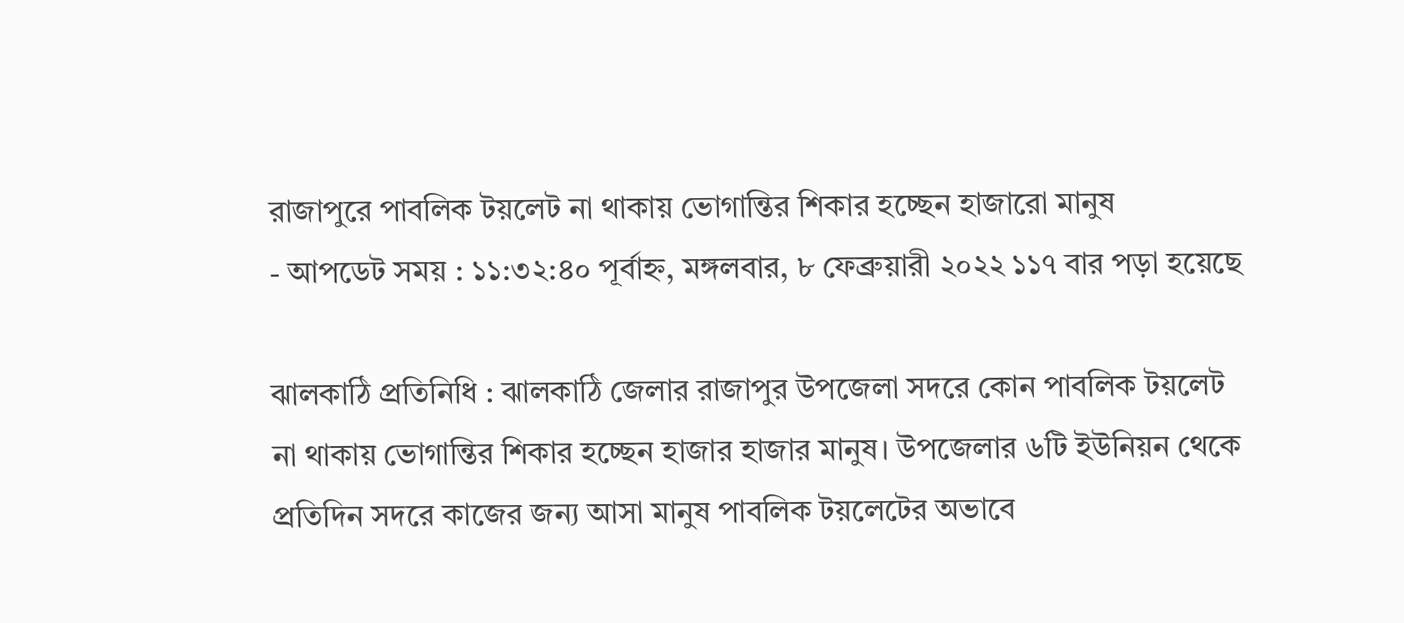রাজাপুরে পাবলিক টয়লেট না থাকায় ভোগান্তির শিকার হচ্ছেন হাজারো মানুষ
- আপডেট সময় : ১১:৩২:৪০ পূর্বাহ্ন, মঙ্গলবার, ৮ ফেব্রুয়ারী ২০২২ ১১৭ বার পড়া হয়েছে

ঝালকাঠি প্রতিনিধি : ঝালকাঠি জেলার রাজাপুর উপজেলা সদরে কোন পাবলিক টয়লেট না থাকায় ভোগান্তির শিকার হচ্ছেন হাজার হাজার মানুষ। উপজেলার ৬টি ইউনিয়ন থেকে প্রতিদিন সদরে কাজের জন্য আসা মানুষ পাবলিক টয়লেটের অভাবে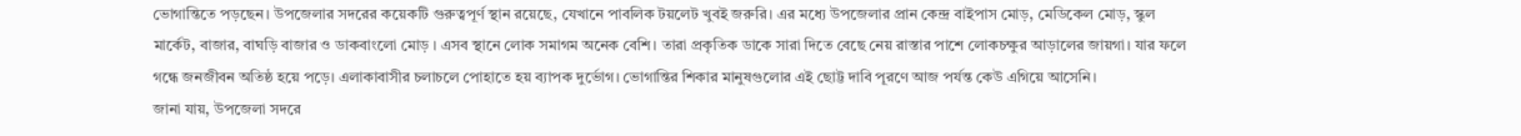ভোগান্তিতে পড়ছেন। উপজেলার সদরের কয়েকটি গুরুত্বপূর্ণ স্থান রয়েছে, যেখানে পাবলিক টয়লেট খুবই জরুরি। এর মধ্যে উপজেলার প্রান কেন্দ্র বাইপাস মোড়, মেডিকেল মোড়, স্কুল মার্কেট, বাজার, বাঘড়ি বাজার ও ডাকবাংলো মোড় । এসব স্থানে লোক সমাগম অনেক বেশি। তারা প্রকৃতিক ডাকে সারা দিতে বেছে নেয় রাস্তার পাশে লোকচক্ষুর আড়ালের জায়গা। যার ফলে গন্ধে জনজীবন অতিষ্ঠ হয়ে পড়ে। এলাকাবাসীর চলাচলে পোহাতে হয় ব্যাপক দুর্ভোগ। ভোগান্তির শিকার মানুষগুলোর এই ছোট্ট দাবি পূরণে আজ পর্যন্ত কেউ এগিয়ে আসেনি।
জানা যায়, উপজেলা সদরে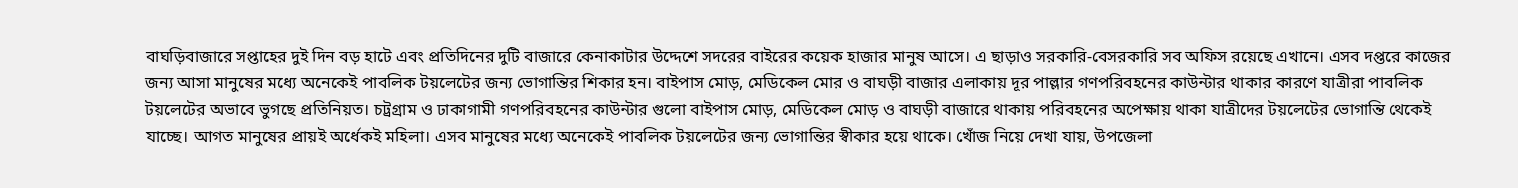বাঘড়িবাজারে সপ্তাহের দুই দিন বড় হাটে এবং প্রতিদিনের দুটি বাজারে কেনাকাটার উদ্দেশে সদরের বাইরের কয়েক হাজার মানুষ আসে। এ ছাড়াও সরকারি-বেসরকারি সব অফিস রয়েছে এখানে। এসব দপ্তরে কাজের জন্য আসা মানুষের মধ্যে অনেকেই পাবলিক টয়লেটের জন্য ভোগান্তির শিকার হন। বাইপাস মোড়, মেডিকেল মোর ও বাঘড়ী বাজার এলাকায় দূর পাল্লার গণপরিবহনের কাউন্টার থাকার কারণে যাত্রীরা পাবলিক টয়লেটের অভাবে ভুগছে প্রতিনিয়ত। চট্রগ্রাম ও ঢাকাগামী গণপরিবহনের কাউন্টার গুলো বাইপাস মোড়, মেডিকেল মোড় ও বাঘড়ী বাজারে থাকায় পরিবহনের অপেক্ষায় থাকা যাত্রীদের টয়লেটের ভোগান্তি থেকেই যাচ্ছে। আগত মানুষের প্রায়ই অর্ধেকই মহিলা। এসব মানুষের মধ্যে অনেকেই পাবলিক টয়লেটের জন্য ভোগান্তির স্বীকার হয়ে থাকে। খোঁজ নিয়ে দেখা যায়, উপজেলা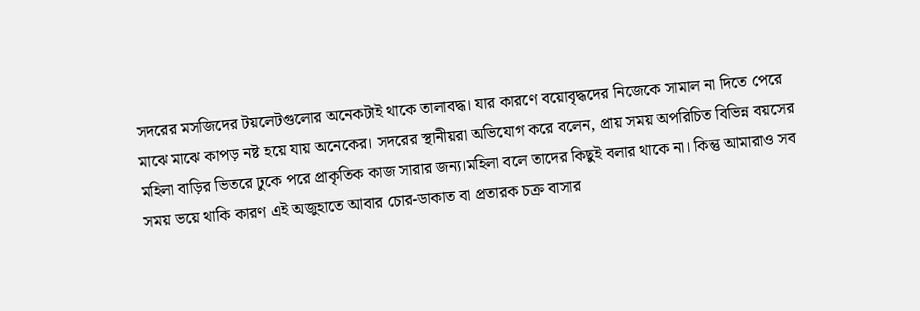সদরের মসজিদের টয়লেটগুলোর অনেকটাই থাকে তালাবদ্ধ। যার কারণে বয়োবৃদ্ধদের নিজেকে সামাল না দিতে পেরে মাঝে মাঝে কাপড় নষ্ট হয়ে যায় অনেকের। সদরের স্থানীয়রা অভিযোগ করে বলেন, প্রায় সময় অপরিচিত বিভিন্ন বয়সের মহিলা বাড়ির ভিতরে ঢুকে পরে প্রাকৃতিক কাজ সারার জন্য।মহিলা বলে তাদের কিছুই বলার থাকে না। কিন্তু আমারাও সব সময় ভয়ে থাকি কারণ এই অজুহাতে আবার চোর-ডাকাত বা প্রতারক চক্র বাসার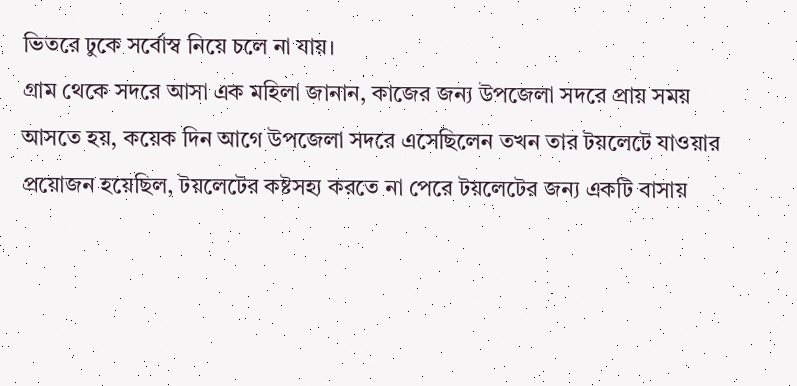ভিতরে ঢুকে সর্বোস্ব নিয়ে চলে না যায়।
গ্রাম থেকে সদরে আসা এক মহিলা জানান, কাজের জন্য উপজেলা সদরে প্রায় সময় আসতে হয়, কয়েক দিন আগে উপজেলা সদরে এসেছিলেন তখন তার টয়লেটে যাওয়ার প্রয়োজন হয়েছিল, টয়লেটের কষ্টসহ্য করতে না পেরে টয়লেটের জন্য একটি বাসায়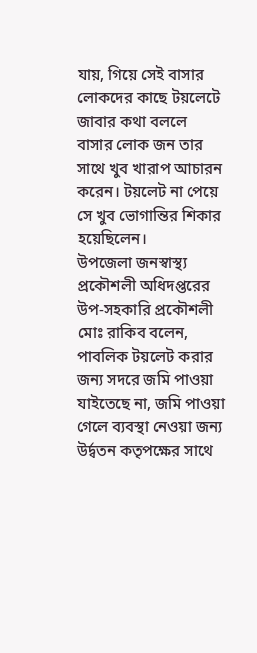যায়, গিয়ে সেই বাসার লোকদের কাছে টয়লেটে জাবার কথা বললে বাসার লোক জন তার সাথে খুব খারাপ আচারন করেন। টয়লেট না পেয়ে সে খুব ভোগান্তির শিকার হয়েছিলেন।
উপজেলা জনস্বাস্থ্য প্রকৌশলী অধিদপ্তরের উপ-সহকারি প্রকৌশলী মোঃ রাকিব বলেন, পাবলিক টয়লেট করার জন্য সদরে জমি পাওয়া যাইতেছে না, জমি পাওয়া গেলে ব্যবস্থা নেওয়া জন্য উর্দ্বতন কতৃপক্ষের সাথে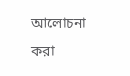আলোচনা করা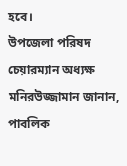হবে।
উপজেলা পরিষদ চেয়ারম্যান অধ্যক্ষ মনিরউজ্জামান জানান, পাবলিক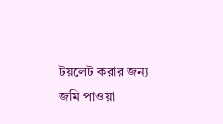টয়লেট করার জন্য জমি পাওয়া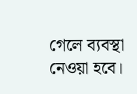গেলে ব্যবস্থা নেওয়া হবে।